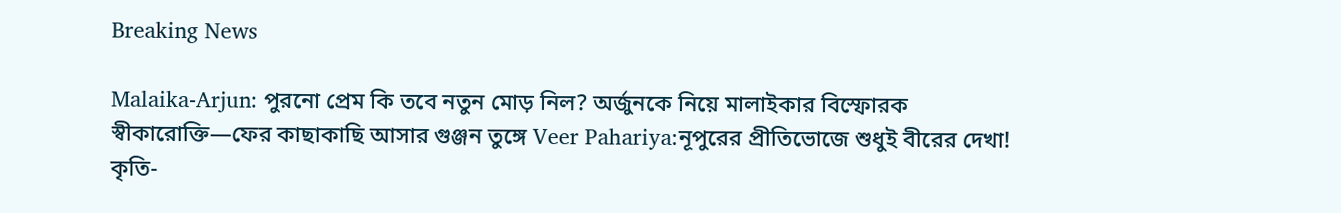Breaking News

Malaika-Arjun: পুরনো প্রেম কি তবে নতুন মোড় নিল? অর্জুনকে নিয়ে মালাইকার বিস্ফোরক স্বীকারোক্তি—ফের কাছাকাছি আসার গুঞ্জন তুঙ্গে Veer Pahariya:নূপুরের প্রীতিভোজে শুধুই বীরের দেখা! কৃতি-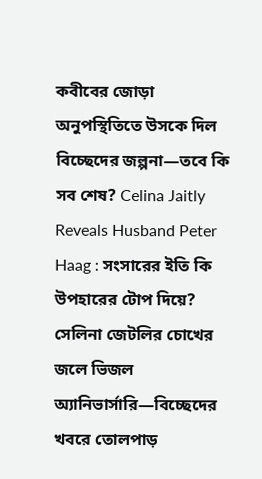কবীবের জোড়া অনুপস্থিতিতে উসকে দিল বিচ্ছেদের জল্পনা—তবে কি সব শেষ? Celina Jaitly Reveals Husband Peter Haag : সংসারের ইতি কি উপহারের টোপ দিয়ে? সেলিনা জেটলির চোখের জলে ভিজল অ্যানিভার্সারি—বিচ্ছেদের খবরে তোলপাড়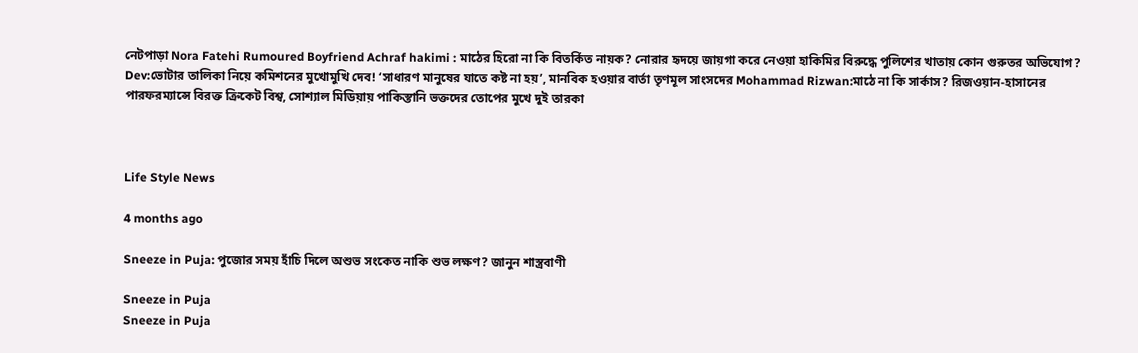নেটপাড়া Nora Fatehi Rumoured Boyfriend Achraf hakimi : মাঠের হিরো না কি বিতর্কিত নায়ক? নোরার হৃদয়ে জায়গা করে নেওয়া হাকিমির বিরুদ্ধে পুলিশের খাতায় কোন গুরুতর অভিযোগ? Dev:ভোটার তালিকা নিয়ে কমিশনের মুখোমুখি দেব! ‘সাধারণ মানুষের যাতে কষ্ট না হয়’, মানবিক হওয়ার বার্তা তৃণমূল সাংসদের Mohammad Rizwan:মাঠে না কি সার্কাস? রিজওয়ান-হাসানের পারফরম্যান্সে বিরক্ত ক্রিকেট বিশ্ব, সোশ্যাল মিডিয়ায় পাকিস্তানি ভক্তদের তোপের মুখে দুই তারকা



Life Style News

4 months ago

Sneeze in Puja: পুজোর সময় হাঁচি দিলে অশুভ সংকেত নাকি শুভ লক্ষণ? জানুন শাস্ত্রবাণী

Sneeze in Puja
Sneeze in Puja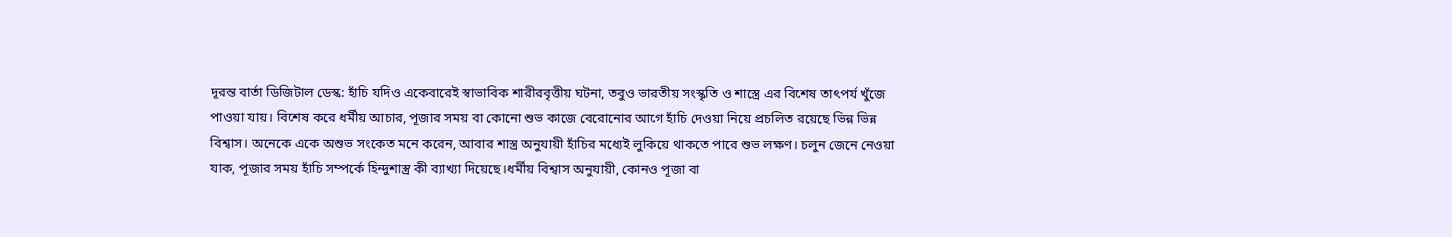দূরন্ত বার্তা ডিজিটাল ডেস্ক: হাঁচি যদিও একেবারেই স্বাভাবিক শারীরবৃত্তীয় ঘটনা, তবুও ভারতীয় সংস্কৃতি ও শাস্ত্রে এর বিশেষ তাৎপর্য খুঁজে পাওয়া যায়। বিশেষ করে ধর্মীয় আচার, পূজার সময় বা কোনো শুভ কাজে বেরোনোর আগে হাঁচি দেওয়া নিয়ে প্রচলিত রয়েছে ভিন্ন ভিন্ন বিশ্বাস। অনেকে একে অশুভ সংকেত মনে করেন, আবার শাস্ত্র অনুযায়ী হাঁচির মধ্যেই লুকিয়ে থাকতে পারে শুভ লক্ষণ। চলুন জেনে নেওয়া যাক, পূজার সময় হাঁচি সম্পর্কে হিন্দুশাস্ত্র কী ব্যাখ্যা দিয়েছে।ধর্মীয় বিশ্বাস অনুযায়ী, কোনও পূজা বা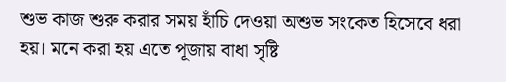শুভ কাজ শুরু করার সময় হাঁচি দেওয়া অশুভ সংকেত হিসেবে ধরা হয়। মনে করা হয় এতে পূজায় বাধা সৃষ্টি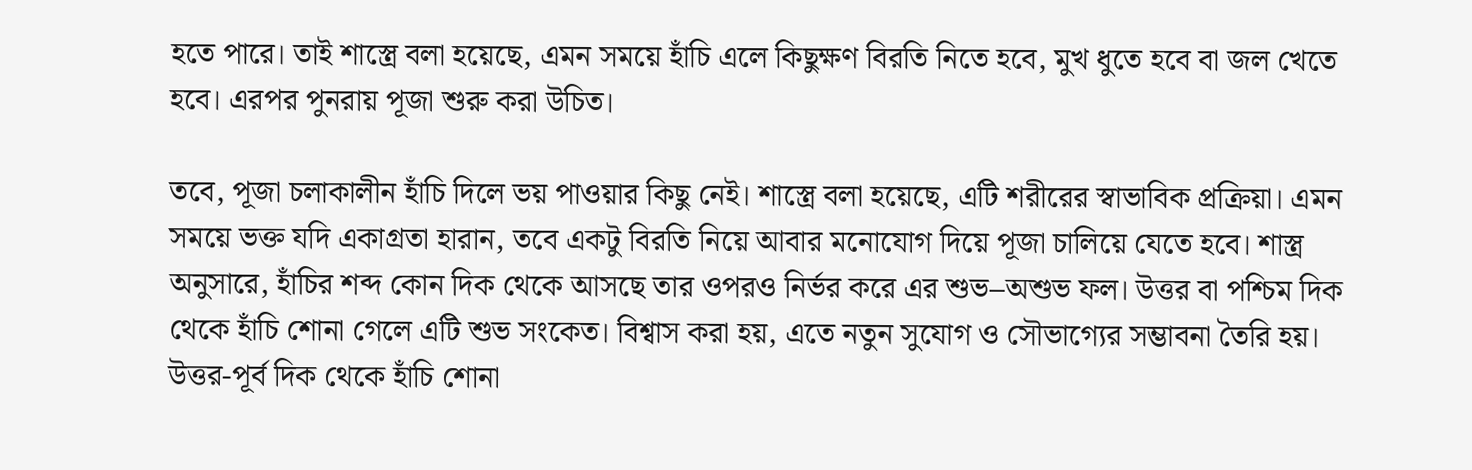হতে পারে। তাই শাস্ত্রে বলা হয়েছে, এমন সময়ে হাঁচি এলে কিছুক্ষণ বিরতি নিতে হবে, মুখ ধুতে হবে বা জল খেতে হবে। এরপর পুনরায় পূজা শুরু করা উচিত।

তবে, পূজা চলাকালীন হাঁচি দিলে ভয় পাওয়ার কিছু নেই। শাস্ত্রে বলা হয়েছে, এটি শরীরের স্বাভাবিক প্রক্রিয়া। এমন সময়ে ভক্ত যদি একাগ্রতা হারান, তবে একটু বিরতি নিয়ে আবার মনোযোগ দিয়ে পূজা চালিয়ে যেতে হবে। শাস্ত্র অনুসারে, হাঁচির শব্দ কোন দিক থেকে আসছে তার ওপরও নির্ভর করে এর শুভ–অশুভ ফল। উত্তর বা পশ্চিম দিক থেকে হাঁচি শোনা গেলে এটি শুভ সংকেত। বিশ্বাস করা হয়, এতে নতুন সুযোগ ও সৌভাগ্যের সম্ভাবনা তৈরি হয়। উত্তর-পূর্ব দিক থেকে হাঁচি শোনা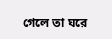গেলে তা ঘরে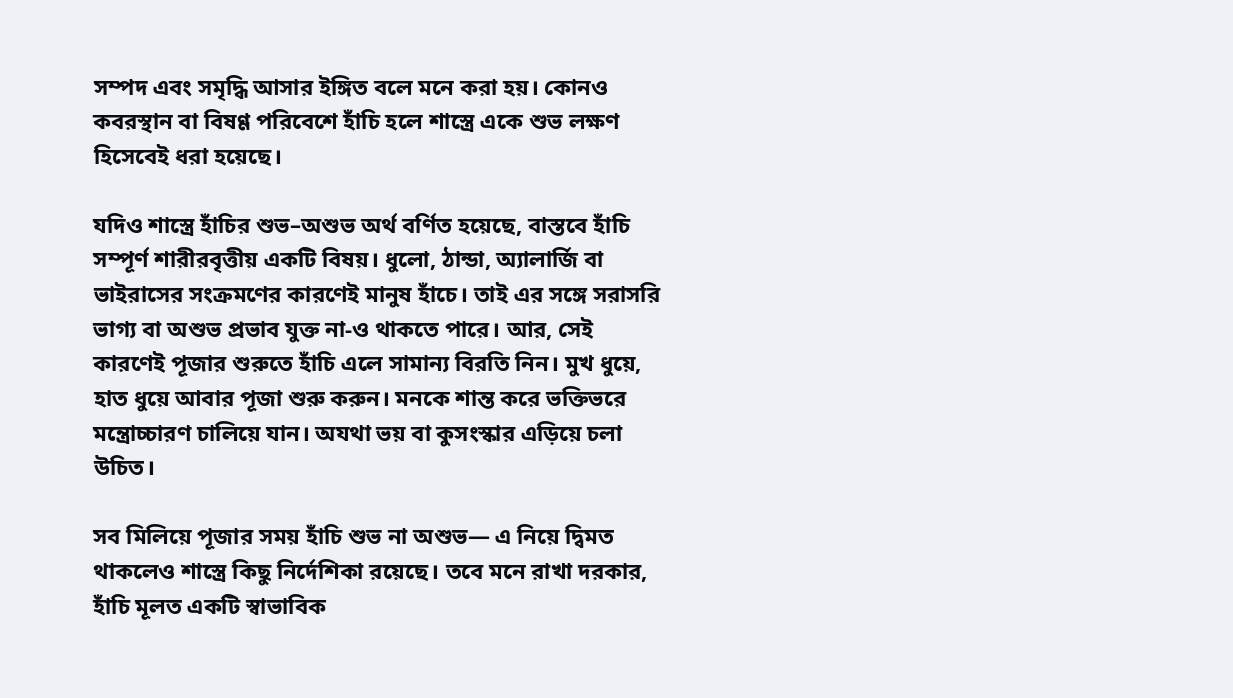সম্পদ এবং সমৃদ্ধি আসার ইঙ্গিত বলে মনে করা হয়। কোনও কবরস্থান বা বিষণ্ণ পরিবেশে হাঁচি হলে শাস্ত্রে একে শুভ লক্ষণ হিসেবেই ধরা হয়েছে।

যদিও শাস্ত্রে হাঁচির শুভ–অশুভ অর্থ বর্ণিত হয়েছে, বাস্তবে হাঁচি সম্পূর্ণ শারীরবৃত্তীয় একটি বিষয়। ধুলো, ঠান্ডা, অ্যালার্জি বা ভাইরাসের সংক্রমণের কারণেই মানুষ হাঁচে। তাই এর সঙ্গে সরাসরি ভাগ্য বা অশুভ প্রভাব যুক্ত না-ও থাকতে পারে। আর, সেই কারণেই পূজার শুরুতে হাঁচি এলে সামান্য বিরতি নিন। মুখ ধুয়ে, হাত ধুয়ে আবার পূজা শুরু করুন। মনকে শান্ত করে ভক্তিভরে মন্ত্রোচ্চারণ চালিয়ে যান। অযথা ভয় বা কুসংস্কার এড়িয়ে চলা উচিত।

সব মিলিয়ে পূজার সময় হাঁচি শুভ না অশুভ— এ নিয়ে দ্বিমত থাকলেও শাস্ত্রে কিছু নির্দেশিকা রয়েছে। তবে মনে রাখা দরকার, হাঁচি মূলত একটি স্বাভাবিক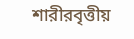শারীরবৃত্তীয়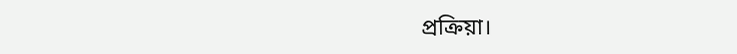প্রক্রিয়া।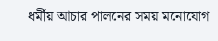ধর্মীয় আচার পালনের সময় মনোযোগ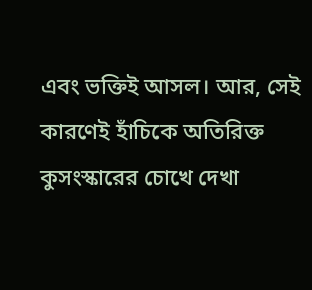এবং ভক্তিই আসল। আর, সেই কারণেই হাঁচিকে অতিরিক্ত কুসংস্কারের চোখে দেখা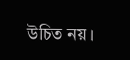উচিত নয়।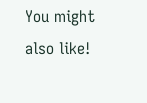You might also like!